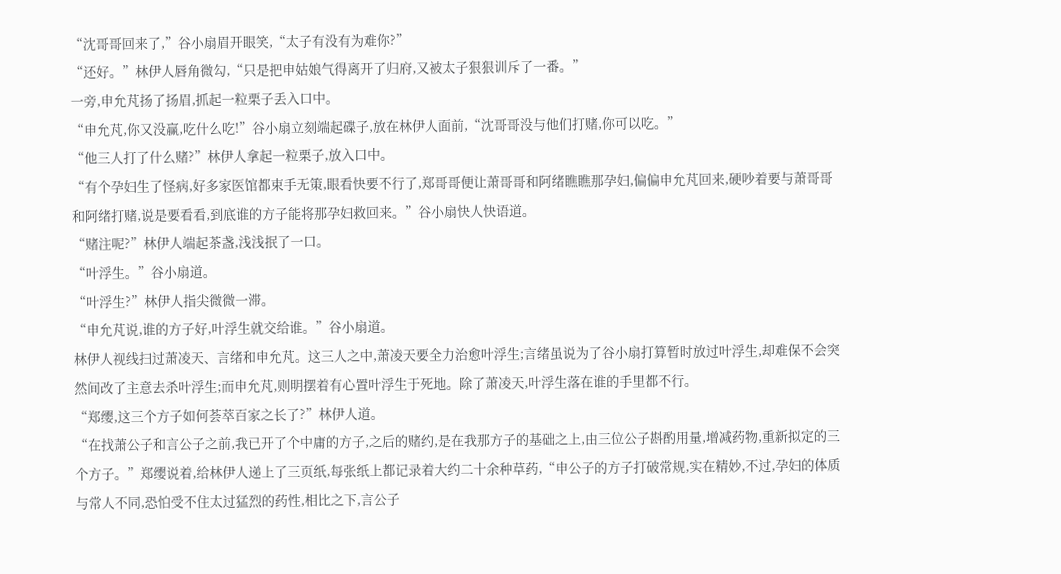“沈哥哥回来了,”谷小扇眉开眼笑,“太子有没有为难你?”
“还好。”林伊人唇角微勾,“只是把申姑娘气得离开了归府,又被太子狠狠训斥了一番。”
一旁,申允芃扬了扬眉,抓起一粒栗子丢入口中。
“申允芃,你又没赢,吃什么吃!”谷小扇立刻端起碟子,放在林伊人面前,“沈哥哥没与他们打赌,你可以吃。”
“他三人打了什么赌?”林伊人拿起一粒栗子,放入口中。
“有个孕妇生了怪病,好多家医馆都束手无策,眼看快要不行了,郑哥哥便让萧哥哥和阿绪瞧瞧那孕妇,偏偏申允芃回来,硬吵着要与萧哥哥和阿绪打赌,说是要看看,到底谁的方子能将那孕妇救回来。”谷小扇快人快语道。
“赌注呢?”林伊人端起茶盏,浅浅抿了一口。
“叶浮生。”谷小扇道。
“叶浮生?”林伊人指尖微微一滞。
“申允芃说,谁的方子好,叶浮生就交给谁。”谷小扇道。
林伊人视线扫过萧凌天、言绪和申允芃。这三人之中,萧凌天要全力治愈叶浮生;言绪虽说为了谷小扇打算暂时放过叶浮生,却难保不会突然间改了主意去杀叶浮生;而申允芃,则明摆着有心置叶浮生于死地。除了萧凌天,叶浮生落在谁的手里都不行。
“郑缨,这三个方子如何荟萃百家之长了?”林伊人道。
“在找萧公子和言公子之前,我已开了个中庸的方子,之后的赌约,是在我那方子的基础之上,由三位公子斟酌用量,增减药物,重新拟定的三个方子。”郑缨说着,给林伊人递上了三页纸,每张纸上都记录着大约二十余种草药,“申公子的方子打破常规,实在精妙,不过,孕妇的体质与常人不同,恐怕受不住太过猛烈的药性,相比之下,言公子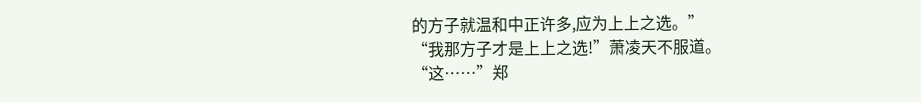的方子就温和中正许多,应为上上之选。”
“我那方子才是上上之选!”萧凌天不服道。
“这……”郑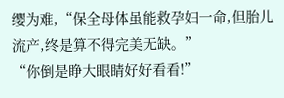缨为难,“保全母体虽能救孕妇一命,但胎儿流产,终是算不得完美无缺。”
“你倒是睁大眼睛好好看看!”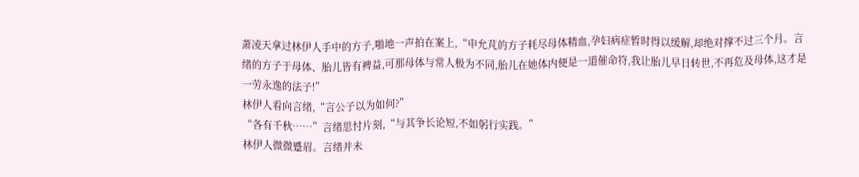萧凌天拿过林伊人手中的方子,啪地一声拍在案上,“申允芃的方子耗尽母体精血,孕妇病症暂时得以缓解,却绝对撑不过三个月。言绪的方子于母体、胎儿皆有裨益,可那母体与常人极为不同,胎儿在她体内便是一道催命符,我让胎儿早日转世,不再危及母体,这才是一劳永逸的法子!”
林伊人看向言绪,“言公子以为如何?”
“各有千秋……”言绪思忖片刻,“与其争长论短,不如躬行实践。”
林伊人微微蹙眉。言绪并未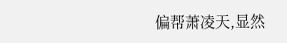偏帮萧凌天,显然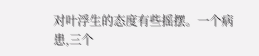对叶浮生的态度有些摇摆。一个病患,三个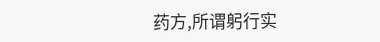药方,所谓躬行实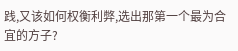践,又该如何权衡利弊,选出那第一个最为合宜的方子?